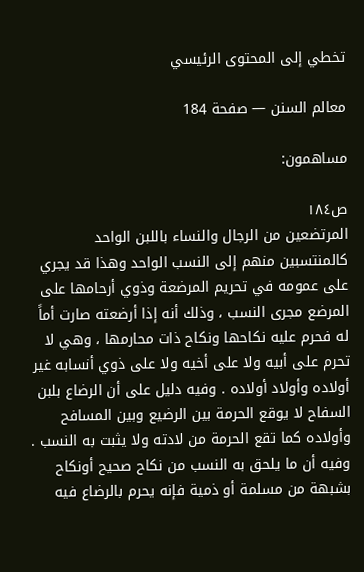تخطي إلى المحتوى الرئيسي

معالم السنن — صفحة 184

مساهمون:

ص١٨٤
المرتضعين من الرجال والنساء باللبن الواحد كالمنتسبين منهم إلى النسب الواحد وهذا قد يجري على عمومه في تحريم المرضعة وذوي أرحامها على المرضع مجرى النسب ، وذلك أنه إذا أرضعته صارت أماً له فحرم عليه نكاحها ونكاح ذات محارمها ، وهي لا تحرم على أبيه ولا على أخيه ولا على ذوي أنسابه غير أولاده وأولاد أولاده . وفيه دليل على أن الرضاع بلبن السفاح لا يوقع الحرمة بين الرضيع وبين المسافح وأولاده كما تقع الحرمة من لادته ولا يثبت به النسب . وفيه أن ما يلحق به النسب من نكاح صحيح أونكاح بشبهة من مسلمة أو ذمية فإنه يحرم بالرضاع فيه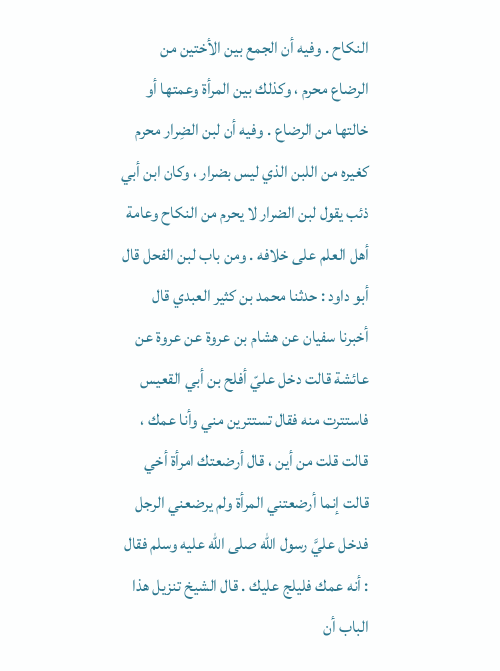النكاح . وفيه أن الجمع بين الأختين من الرضاع محرم ، وكذلك بين المرأة وعمتها أو خالتها من الرضاع . وفيه أن لبن الضِرار محرم كغيره من اللبن الذي ليس بضرار ، وكان ابن أبي ذئب يقول لبن الضرار لا يحرم من النكاح وعامة أهل العلم على خلافه . ومن باب لبن الفحل قال أبو داود : حدثنا محمد بن كثير العبدي قال أخبرنا سفيان عن هشام بن عروة عن عروة عن عائشة قالت دخل عليّ أفلح بن أبي القعيس فاستترت منه فقال تستترين مني وأنا عمك ، قالت قلت من أين ، قال أرضعتك امرأة أخي قالت إنما أرضعتني المرأة ولم يرضعني الرجل فدخل عليَّ رسول الله صلى الله عليه وسلم فقال : أنه عمك فليلج عليك . قال الشيخ تنزيل هذا الباب أن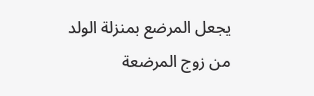يجعل المرضع بمنزلة الولد من زوج المرضعة